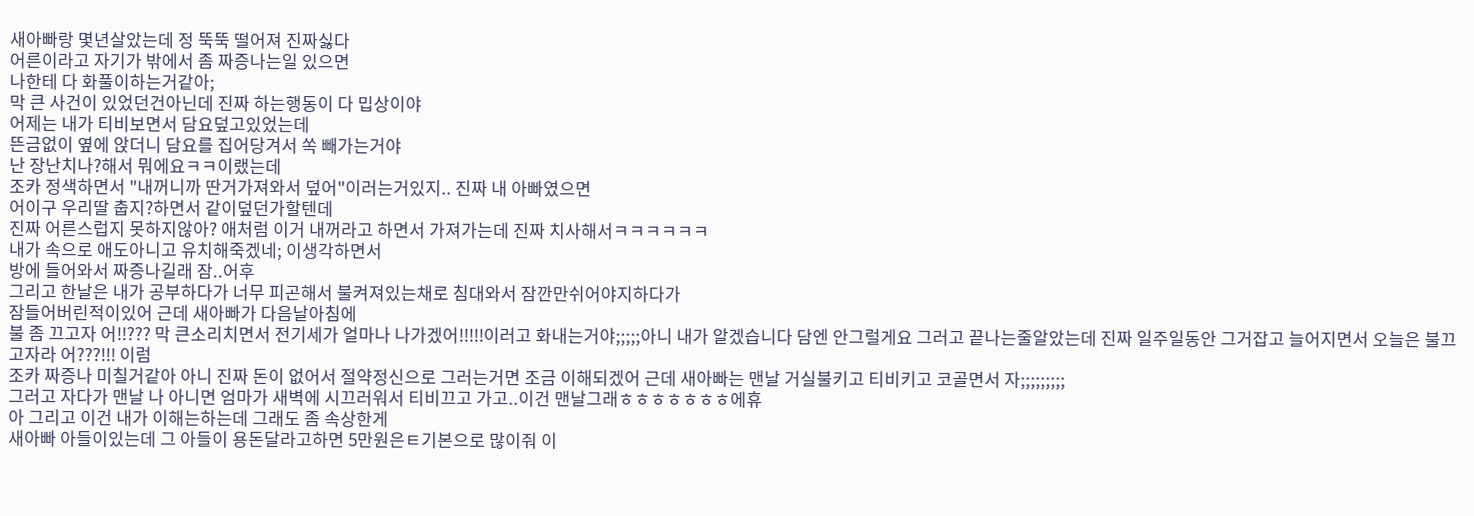새아빠랑 몇년살았는데 정 뚝뚝 떨어져 진짜싫다
어른이라고 자기가 밖에서 좀 짜증나는일 있으면
나한테 다 화풀이하는거같아;
막 큰 사건이 있었던건아닌데 진짜 하는행동이 다 밉상이야
어제는 내가 티비보면서 담요덮고있었는데
뜬금없이 옆에 앉더니 담요를 집어당겨서 쏙 빼가는거야
난 장난치나?해서 뭐에요ㅋㅋ이랬는데
조카 정색하면서 "내꺼니까 딴거가져와서 덮어"이러는거있지.. 진짜 내 아빠였으면
어이구 우리딸 춥지?하면서 같이덮던가할텐데
진짜 어른스럽지 못하지않아? 애처럼 이거 내꺼라고 하면서 가져가는데 진짜 치사해서ㅋㅋㅋㅋㅋㅋ
내가 속으로 애도아니고 유치해죽겠네; 이생각하면서
방에 들어와서 짜증나길래 잠..어후
그리고 한날은 내가 공부하다가 너무 피곤해서 불켜져있는채로 침대와서 잠깐만쉬어야지하다가
잠들어버린적이있어 근데 새아빠가 다음날아침에
불 좀 끄고자 어!!??? 막 큰소리치면서 전기세가 얼마나 나가겠어!!!!!이러고 화내는거야;;;;;아니 내가 알겠습니다 담엔 안그럴게요 그러고 끝나는줄알았는데 진짜 일주일동안 그거잡고 늘어지면서 오늘은 불끄고자라 어???!!! 이럼
조카 짜증나 미칠거같아 아니 진짜 돈이 없어서 절약정신으로 그러는거면 조금 이해되겠어 근데 새아빠는 맨날 거실불키고 티비키고 코골면서 자;;;;;;;;;
그러고 자다가 맨날 나 아니면 엄마가 새벽에 시끄러워서 티비끄고 가고..이건 맨날그래ㅎㅎㅎㅎㅎㅎㅎ에휴
아 그리고 이건 내가 이해는하는데 그래도 좀 속상한게
새아빠 아들이있는데 그 아들이 용돈달라고하면 5만원은ㅌ기본으로 많이줘 이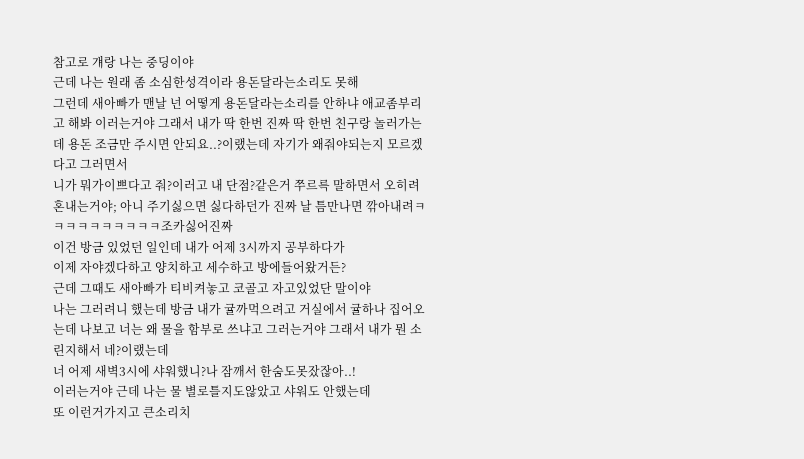참고로 걔랑 나는 중딩이야
근데 나는 원래 좀 소심한성격이라 용돈달라는소리도 못해
그런데 새아빠가 맨날 넌 어떻게 용돈달라는소리를 안하냐 애교좀부리고 해봐 이러는거야 그래서 내가 딱 한번 진짜 딱 한번 친구랑 놀러가는데 용돈 조금만 주시면 안되요..?이랬는데 자기가 왜줘야되는지 모르겠다고 그러면서
니가 뭐가이쁘다고 줘?이러고 내 단점?같은거 쭈르륵 말하면서 오히려 혼내는거야; 아니 주기싫으면 싫다하던가 진짜 날 틈만나면 깎아내려ㅋㅋㅋㅋㅋㅋㅋㅋㅋㅋ조카싫어진짜
이건 방금 있었던 일인데 내가 어제 3시까지 공부하다가
이제 자야겠다하고 양치하고 세수하고 방에들어왔거든?
근데 그때도 새아빠가 티비켜놓고 코골고 자고있었단 말이야
나는 그러려니 했는데 방금 내가 귤까먹으려고 거실에서 귤하나 집어오는데 나보고 너는 왜 물을 함부로 쓰냐고 그러는거야 그래서 내가 뭔 소린지해서 네?이랬는데
너 어제 새벽3시에 샤워했니?나 잠깨서 한숨도못잤잖아..!
이러는거야 근데 나는 물 별로틀지도않았고 샤워도 안했는데
또 이런거가지고 큰소리치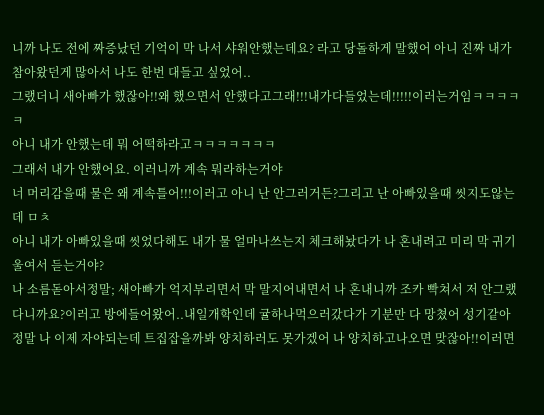니까 나도 전에 짜증났던 기억이 막 나서 샤워안했는데요? 라고 당돌하게 말했어 아니 진짜 내가 참아왔던게 많아서 나도 한번 대들고 싶었어..
그랬더니 새아빠가 했잖아!!왜 했으면서 안했다고그래!!!내가다들었는데!!!!!이러는거임ㅋㅋㅋㅋㅋ
아니 내가 안했는데 뭐 어떡하라고ㅋㅋㅋㅋㅋㅋㅋ
그래서 내가 안했어요. 이러니까 계속 뭐라하는거야
너 머리감을때 물은 왜 계속틀어!!!이러고 아니 난 안그러거든?그리고 난 아빠있을때 씻지도않는데 ㅁㅊ
아니 내가 아빠있을때 씻었다해도 내가 물 얼마나쓰는지 체크해놨다가 나 혼내려고 미리 막 귀기울여서 듣는거야?
나 소름돋아서정말; 새아빠가 억지부리면서 막 말지어내면서 나 혼내니까 조카 빡쳐서 저 안그랬다니까요?이러고 방에들어왔어..내일개학인데 귤하나먹으러갔다가 기분만 다 망쳤어 성기같아 정말 나 이제 자야되는데 트집잡을까봐 양치하러도 못가겠어 나 양치하고나오면 맞잖아!!이러면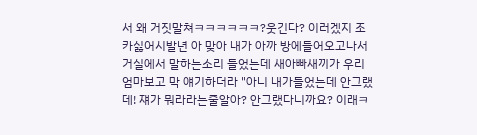서 왜 거짓말쳐ㅋㅋㅋㅋㅋㅋ?웃긴다? 이러겠지 조카싫어시발년 아 맞아 내가 아까 방에들어오고나서
거실에서 말하는소리 들었는데 새아빠새끼가 우리 엄마보고 막 얘기하더라 "아니 내가들었는데 안그랬데! 쟤가 뭐라라는줄알아? 안그랬다니까요? 이래ㅋ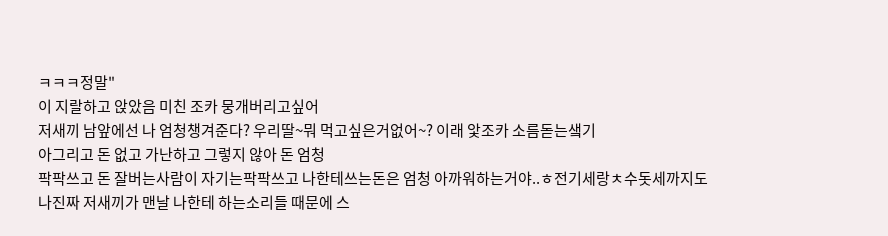ㅋㅋㅋ정말"
이 지랄하고 앉았음 미친 조카 뭉개버리고싶어
저새끼 남앞에선 나 엄청챙겨준다? 우리딸~뭐 먹고싶은거없어~? 이래 앛조카 소름돋는샠기
아그리고 돈 없고 가난하고 그렇지 않아 돈 엄청
팍팍쓰고 돈 잘버는사람이 자기는팍팍쓰고 나한테쓰는돈은 엄청 아까워하는거야..ㅎ전기세랑ㅊ수돗세까지도
나진짜 저새끼가 맨날 나한테 하는소리들 때문에 스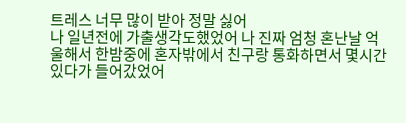트레스 너무 많이 받아 정말 싫어
나 일년전에 가출생각도했었어 나 진짜 엄청 혼난날 억울해서 한밤중에 혼자밖에서 친구랑 통화하면서 몇시간있다가 들어갔었어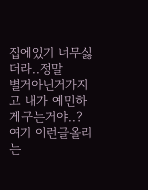집에있기 너무싫더라..정말
별거아닌거가지고 내가 예민하게구는거야..?
여기 이런글올리는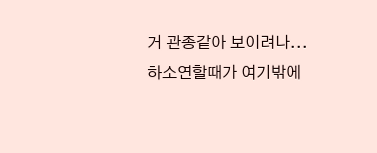거 관종같아 보이려나...
하소연할때가 여기밖에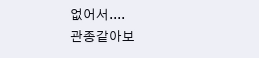없어서....
관종같아보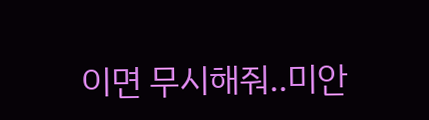이면 무시해줘..미안